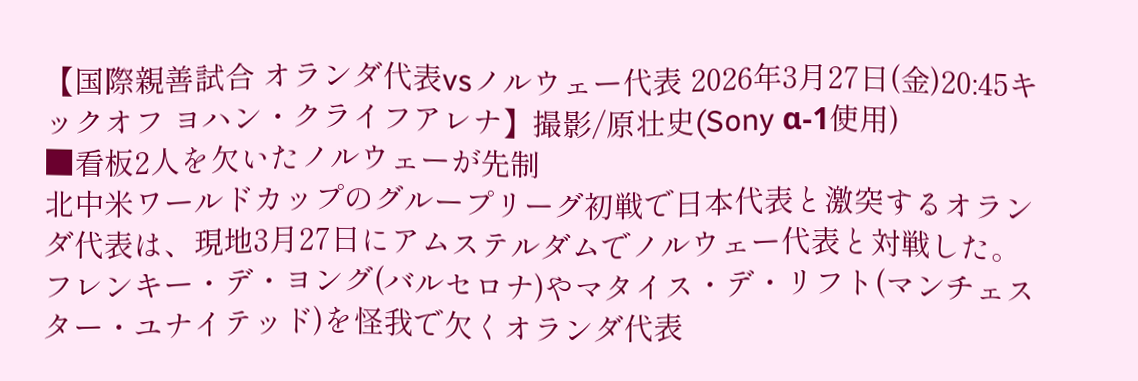【国際親善試合 オランダ代表vsノルウェー代表 2026年3月27日(金)20:45キックオフ ヨハン・クライフアレナ】撮影/原壮史(Sony α-1使用)
■看板2人を欠いたノルウェーが先制
北中米ワールドカップのグループリーグ初戦で日本代表と激突するオランダ代表は、現地3月27日にアムステルダムでノルウェー代表と対戦した。
フレンキー・デ・ヨング(バルセロナ)やマタイス・デ・リフト(マンチェスター・ユナイテッド)を怪我で欠くオランダ代表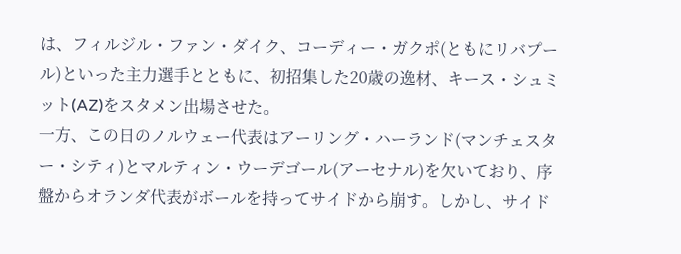は、フィルジル・ファン・ダイク、コーディー・ガクポ(ともにリバプール)といった主力選手とともに、初招集した20歳の逸材、キース・シュミット(AZ)をスタメン出場させた。
一方、この日のノルウェー代表はアーリング・ハーランド(マンチェスター・シティ)とマルティン・ウーデゴール(アーセナル)を欠いており、序盤からオランダ代表がボールを持ってサイドから崩す。しかし、サイド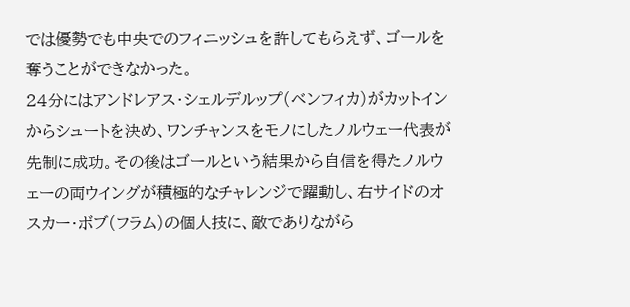では優勢でも中央でのフィニッシュを許してもらえず、ゴールを奪うことができなかった。
24分にはアンドレアス・シェルデルップ(ベンフィカ)がカットインからシュートを決め、ワンチャンスをモノにしたノルウェー代表が先制に成功。その後はゴールという結果から自信を得たノルウェーの両ウイングが積極的なチャレンジで躍動し、右サイドのオスカー・ボブ(フラム)の個人技に、敵でありながら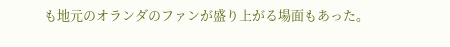も地元のオランダのファンが盛り上がる場面もあった。